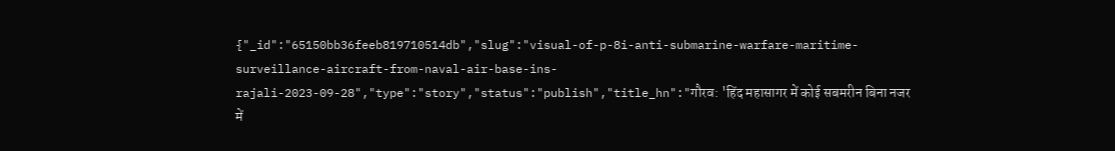{"_id":"65150bb36feeb819710514db","slug":"visual-of-p-8i-anti-submarine-warfare-maritime-surveillance-aircraft-from-naval-air-base-ins-rajali-2023-09-28","type":"story","status":"publish","title_hn":"गौरव: 'हिंद महासागर में कोई सबमरीन बिना नजर में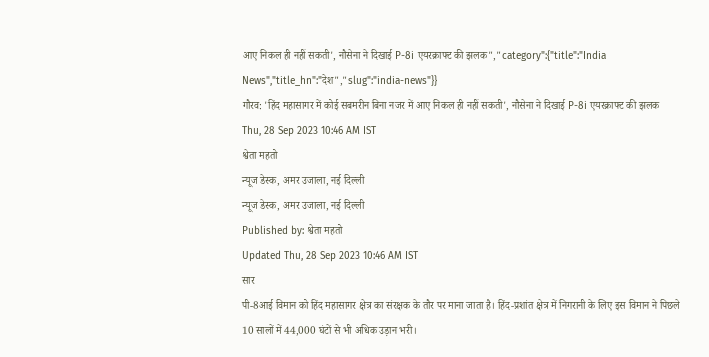आए निकल ही नहीं सकती', नौसेना ने दिखाई P-8i एयरक्राफ्ट की झलक","category":{"title":"India News","title_hn":"देश","slug":"india-news"}}
गौरव: 'हिंद महासागर में कोई सबमरीन बिना नजर में आए निकल ही नहीं सकती', नौसेना ने दिखाई P-8i एयरक्राफ्ट की झलक
Thu, 28 Sep 2023 10:46 AM IST
श्वेता महतो
न्यूज डेस्क, अमर उजाला, नई दिल्ली
न्यूज डेस्क, अमर उजाला, नई दिल्ली
Published by: श्वेता महतो
Updated Thu, 28 Sep 2023 10:46 AM IST
सार
पी-8आई विमान को हिंद महासागर क्षेत्र का संरक्षक के तौर पर माना जाता है। हिंद-प्रशांत क्षेत्र में निगरानी के लिए इस विमान ने पिछले 10 सालों में 44,000 घंटों से भी अधिक उड़ान भरी।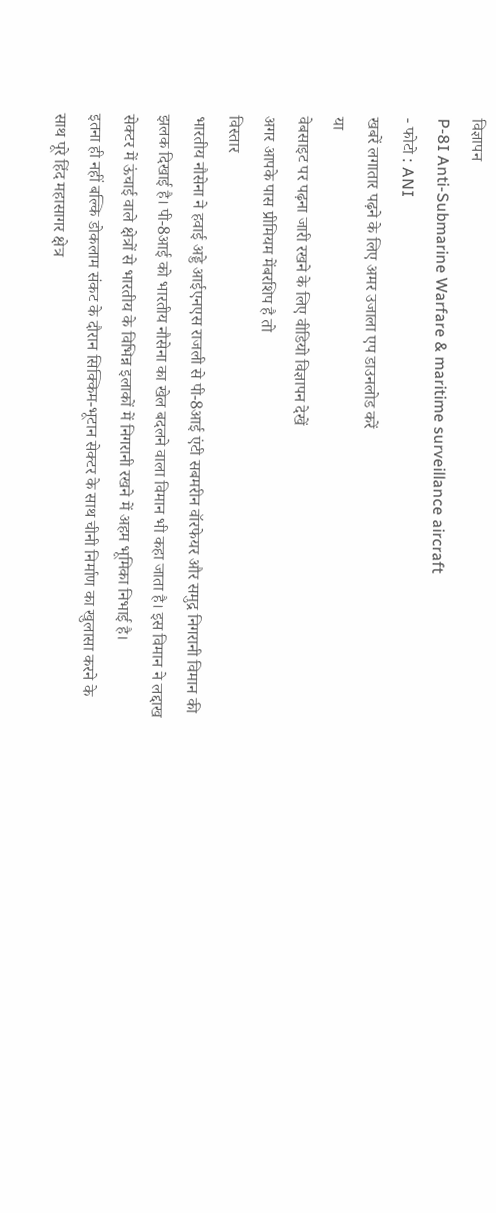विज्ञापन
P-8I Anti-Submarine Warfare & maritime surveillance aircraft
- फोटो : ANI
खबरें लगातार पढ़ने के लिए अमर उजाला एप डाउनलोड करें
या
वेबसाइट पर पढ़ना जारी रखने के लिए वीडियो विज्ञापन देखें
अगर आपके पास प्रीमियम मेंबरशिप है तो
विस्तार
भारतीय नौसेना ने हवाई अड्डे आईएनएस राजली से पी-8आई एंटी सबमरीन वॉरफेयर और समुद्र निगरानी विमान की झलक दिखाई है। पी-8आई को भारतीय नौसेना का खेल बदलने वाला विमान भी कहा जाता है। इस विमान ने लद्दाख सेक्टर में ऊंचाई वाले क्षेत्रों से भारतीय के विभिन्न इलाकों में निगरानी रखने में अहम भूमिका निभाई है।
इतना ही नहीं बल्कि डोकलाम संकट के दौरान सिक्किम-भूटान सेक्टर के साथ चीनी निर्माण का खुलासा करने के साथ पूरे हिंद महासागर क्षेत्र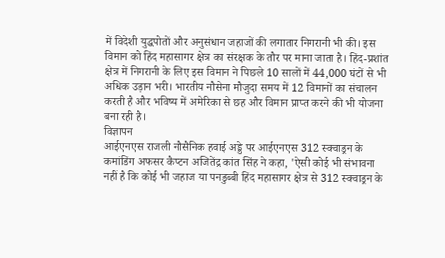में विदेशी युद्धपोतों और अनुसंधान जहाजों की लगातार निगरानी भी की। इस विमान को हिंद महासागर क्षेत्र का संरक्षक के तौर पर माना जाता है। हिंद-प्रशांत क्षेत्र में निगरानी के लिए इस विमान ने पिछले 10 सालों में 44,000 घंटों से भी अधिक उड़ान भरी। भारतीय नौसेना मौजुदा समय में 12 विमानों का संचालन करती है और भविष्य में अमेरिका से छह और विमान प्राप्त करने की भी योजना बना रही है।
विज्ञापन
आईएनएस राजली नौसैनिक हवाई अड्डे पर आईएनएस 312 स्क्वाड्रन के कमांडिंग अफसर कैप्टन अजितेंद्र कांत सिंह ने कहा, 'ऐसी कोई भी संभावना नहीं है कि कोई भी जहाज या पनडुब्बी हिंद महासागर क्षेत्र से 312 स्क्वाड्रन के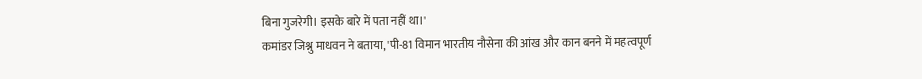बिना गुजरेगी। इसके बारे में पता नहीं था।'
कमांडर जिश्नु माधवन ने बताया, 'पी-81 विमान भारतीय नौसेना की आंख और कान बनने में महत्वपूर्ण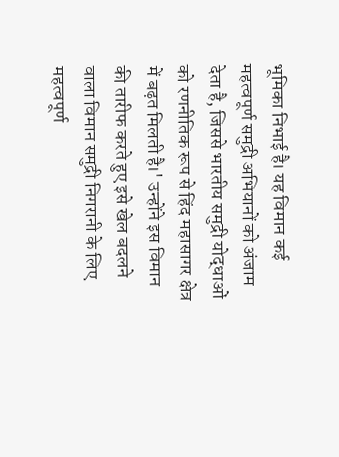भूमिका निभाई है। यह विमान कई महत्वपूर्ण समुद्री अभियानों को अंजाम देता है, जिससे भारतीय समुद्री योद्धाओं को रणनीतिक रूप से हिंद महासागर क्षेत्र में बढ़त मिलती है।' उन्होंने इस विमान की तारीफ करते हुए इसे खेल बदलने वाला विमान समुद्री निगरानी के लिए महत्वपूर्ण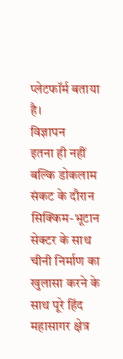प्लेटफॉर्म बताया है।
विज्ञापन
इतना ही नहीं बल्कि डोकलाम संकट के दौरान सिक्किम-भूटान सेक्टर के साथ चीनी निर्माण का खुलासा करने के साथ पूरे हिंद महासागर क्षेत्र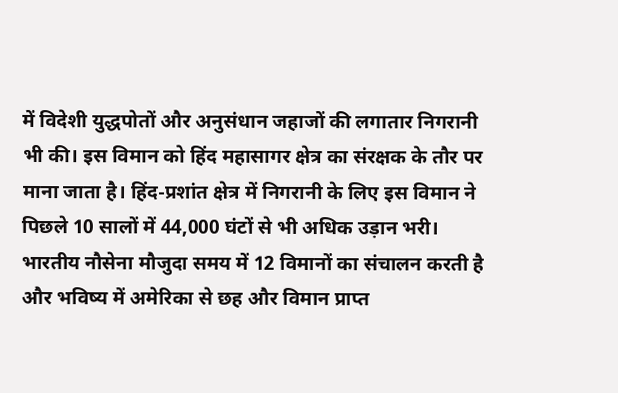में विदेशी युद्धपोतों और अनुसंधान जहाजों की लगातार निगरानी भी की। इस विमान को हिंद महासागर क्षेत्र का संरक्षक के तौर पर माना जाता है। हिंद-प्रशांत क्षेत्र में निगरानी के लिए इस विमान ने पिछले 10 सालों में 44,000 घंटों से भी अधिक उड़ान भरी। भारतीय नौसेना मौजुदा समय में 12 विमानों का संचालन करती है और भविष्य में अमेरिका से छह और विमान प्राप्त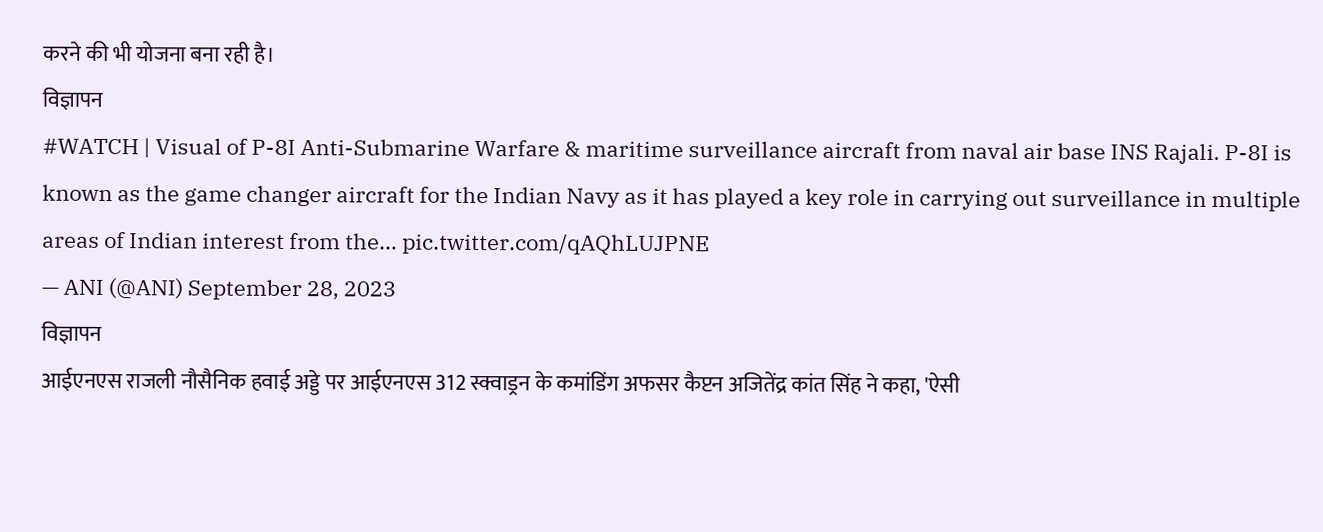करने की भी योजना बना रही है।
विज्ञापन
#WATCH | Visual of P-8I Anti-Submarine Warfare & maritime surveillance aircraft from naval air base INS Rajali. P-8I is known as the game changer aircraft for the Indian Navy as it has played a key role in carrying out surveillance in multiple areas of Indian interest from the… pic.twitter.com/qAQhLUJPNE
— ANI (@ANI) September 28, 2023
विज्ञापन
आईएनएस राजली नौसैनिक हवाई अड्डे पर आईएनएस 312 स्क्वाड्रन के कमांडिंग अफसर कैप्टन अजितेंद्र कांत सिंह ने कहा, 'ऐसी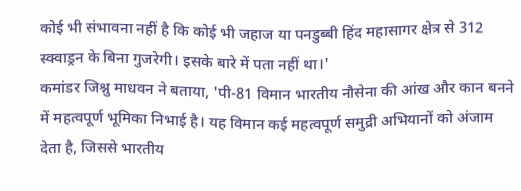कोई भी संभावना नहीं है कि कोई भी जहाज या पनडुब्बी हिंद महासागर क्षेत्र से 312 स्क्वाड्रन के बिना गुजरेगी। इसके बारे में पता नहीं था।'
कमांडर जिश्नु माधवन ने बताया, 'पी-81 विमान भारतीय नौसेना की आंख और कान बनने में महत्वपूर्ण भूमिका निभाई है। यह विमान कई महत्वपूर्ण समुद्री अभियानों को अंजाम देता है, जिससे भारतीय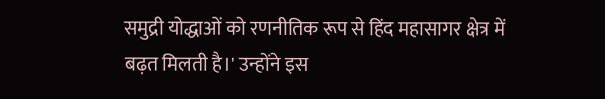समुद्री योद्धाओं को रणनीतिक रूप से हिंद महासागर क्षेत्र में बढ़त मिलती है।' उन्होंने इस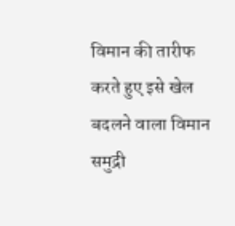विमान की तारीफ करते हुए इसे खेल बदलने वाला विमान समुद्री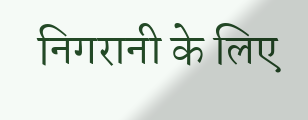निगरानी के लिए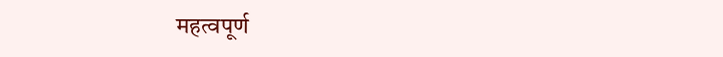महत्वपूर्ण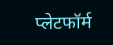प्लेटफॉर्म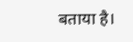बताया है।